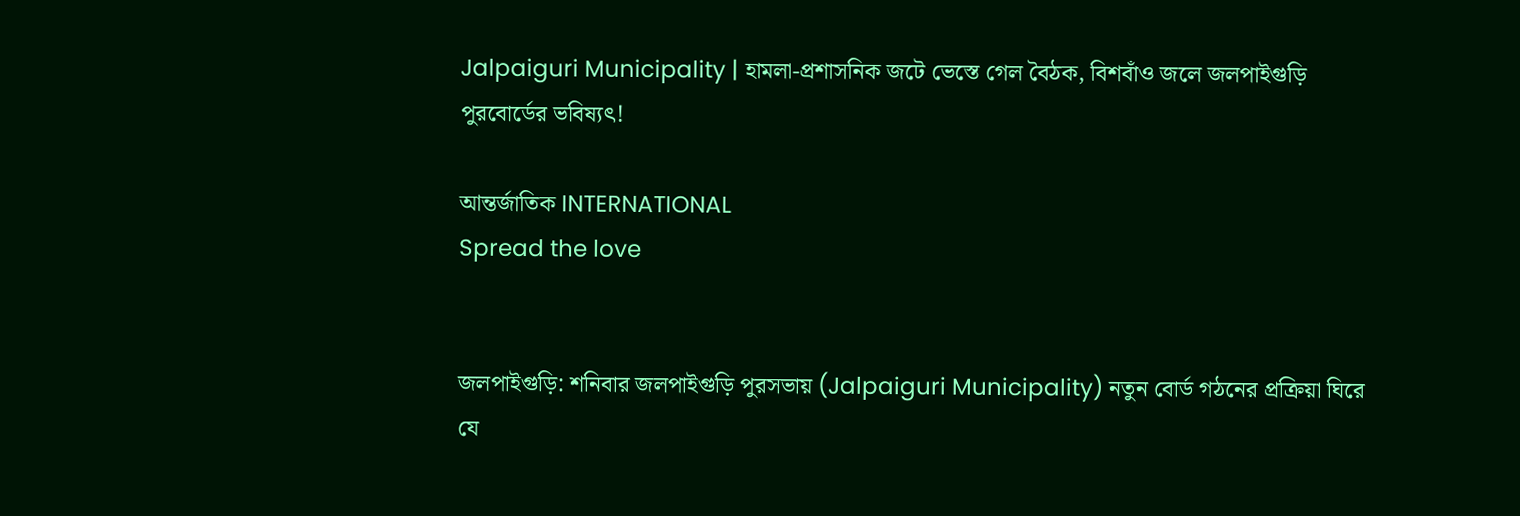Jalpaiguri Municipality | হামলা-প্রশাসনিক জটে ভেস্তে গেল বৈঠক, বিশবাঁও জলে জলপাইগুড়ি পুরবোর্ডের ভবিষ্যৎ!

আন্তর্জাতিক INTERNATIONAL
Spread the love


জলপাইগুড়ি: শনিবার জলপাইগুড়ি পুরসভায় (Jalpaiguri Municipality) নতুন বোর্ড গঠনের প্রক্রিয়া ঘিরে যে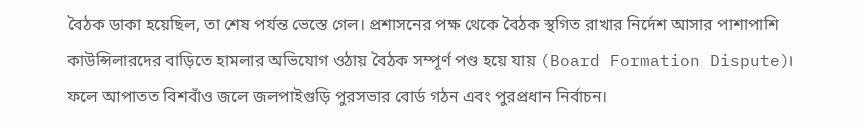বৈঠক ডাকা হয়েছিল, তা শেষ পর্যন্ত ভেস্তে গেল। প্রশাসনের পক্ষ থেকে বৈঠক স্থগিত রাখার নির্দেশ আসার পাশাপাশি কাউন্সিলারদের বাড়িতে হামলার অভিযোগ ওঠায় বৈঠক সম্পূর্ণ পণ্ড হয়ে যায় (Board Formation Dispute)। ফলে আপাতত বিশবাঁও জলে জলপাইগুড়ি পুরসভার বোর্ড গঠন এবং পুরপ্রধান নির্বাচন।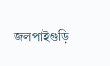জলপাইগুড়ি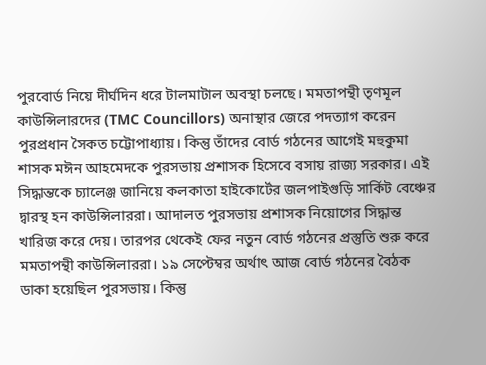পুরবোর্ড নিয়ে দীর্ঘদিন ধরে টালমাটাল অবস্থা চলছে। মমতাপন্থী তৃণমূল কাউন্সিলারদের (TMC Councillors) অনাস্থার জেরে পদত্যাগ করেন পুরপ্রধান সৈকত চট্টোপাধ্যায়। কিন্তু তাঁদের বোর্ড গঠনের আগেই মহুকুমা শাসক মঈন আহমেদকে পুরসভায় প্রশাসক হিসেবে বসায় রাজ্য সরকার। এই সিদ্ধান্তকে চ্যালেঞ্জ জানিয়ে কলকাতা হাইকোর্টের জলপাইগুড়ি সার্কিট বেঞ্চের দ্বারস্থ হন কাউন্সিলাররা। আদালত পুরসভায় প্রশাসক নিয়োগের সিদ্ধান্ত খারিজ করে দেয়। তারপর থেকেই ফের নতুন বোর্ড গঠনের প্রস্তুতি শুরু করে মমতাপন্থী কাউন্সিলাররা। ১৯ সেপ্টেম্বর অর্থাৎ আজ বোর্ড গঠনের বৈঠক ডাকা হয়েছিল পুরসভায়। কিন্তু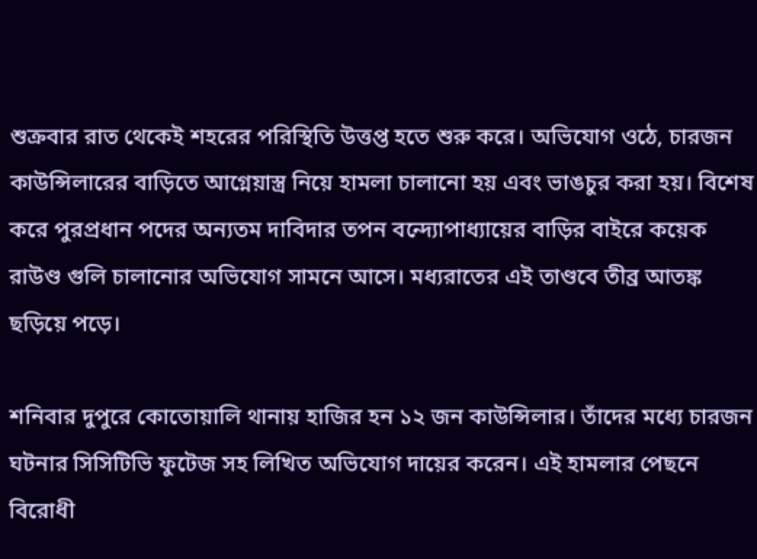শুক্রবার রাত থেকেই শহরের পরিস্থিতি উত্তপ্ত হতে শুরু করে। অভিযোগ ওঠে, চারজন কাউন্সিলারের বাড়িতে আগ্নেয়াস্ত্র নিয়ে হামলা চালানো হয় এবং ভাঙচুর করা হয়। বিশেষ করে পুরপ্রধান পদের অন্যতম দাবিদার তপন বন্দ্যোপাধ্যায়ের বাড়ির বাইরে কয়েক রাউণ্ড গুলি চালানোর অভিযোগ সামনে আসে। মধ্যরাতের এই তাণ্ডবে তীব্র আতঙ্ক ছড়িয়ে পড়ে।

শনিবার দুপুরে কোতোয়ালি থানায় হাজির হন ১২ জন কাউন্সিলার। তাঁদের মধ্যে চারজন ঘটনার সিসিটিভি ফুটেজ সহ লিখিত অভিযোগ দায়ের করেন। এই হামলার পেছনে বিরোধী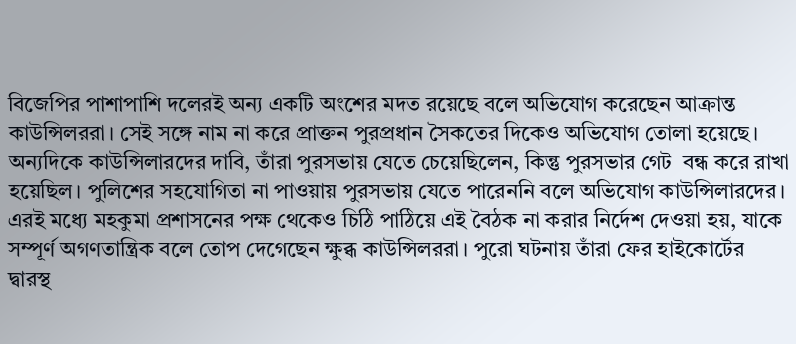বিজেপির পাশাপাশি দলেরই অন্য একটি অংশের মদত রয়েছে বলে অভিযোগ করেছেন আক্রান্ত কাউন্সিলররা। সেই সঙ্গে নাম না করে প্রাক্তন পুরপ্রধান সৈকতের দিকেও অভিযোগ তোলা হয়েছে। অন্যদিকে কাউন্সিলারদের দাবি, তাঁরা পুরসভায় যেতে চেয়েছিলেন, কিন্তু পুরসভার গেট  বন্ধ করে রাখা হয়েছিল। পুলিশের সহযোগিতা না পাওয়ায় পুরসভায় যেতে পারেননি বলে অভিযোগ কাউন্সিলারদের। এরই মধ্যে মহকুমা প্রশাসনের পক্ষ থেকেও চিঠি পাঠিয়ে এই বৈঠক না করার নির্দেশ দেওয়া হয়, যাকে সম্পূর্ণ অগণতান্ত্রিক বলে তোপ দেগেছেন ক্ষুব্ধ কাউন্সিলররা। পুরো ঘটনায় তাঁরা ফের হাইকোর্টের দ্বারস্থ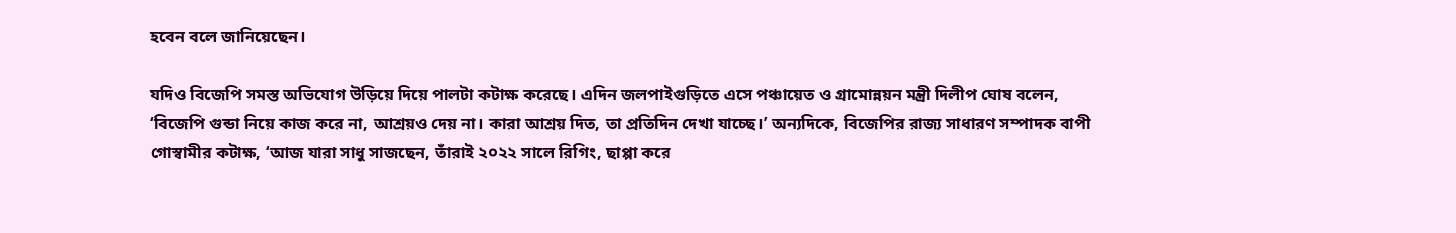হবেন বলে জানিয়েছেন।

যদিও বিজেপি সমস্ত অভিযোগ উড়িয়ে দিয়ে পালটা কটাক্ষ করেছে। এদিন জলপাইগুড়িতে এসে পঞ্চায়েত ও গ্রামোন্নয়ন মন্ত্রী দিলীপ ঘোষ বলেন, ‘বিজেপি গুন্ডা নিয়ে কাজ করে না, আশ্রয়ও দেয় না। কারা আশ্রয় দিত, তা প্রতিদিন দেখা যাচ্ছে।’ অন্যদিকে, বিজেপির রাজ্য সাধারণ সম্পাদক বাপী গোস্বামীর কটাক্ষ, ‘আজ যারা সাধু সাজছেন, তাঁরাই ২০২২ সালে রিগিং, ছাপ্পা করে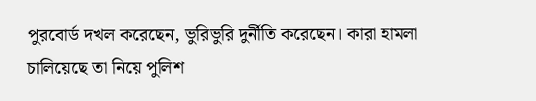পুরবোর্ড দখল করেছেন, ভুরিভুরি দুর্নীতি করেছেন। কারা হামলা চালিয়েছে তা নিয়ে পুলিশ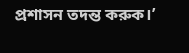প্রশাসন তদন্ত করুক।’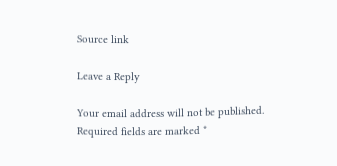Source link

Leave a Reply

Your email address will not be published. Required fields are marked *